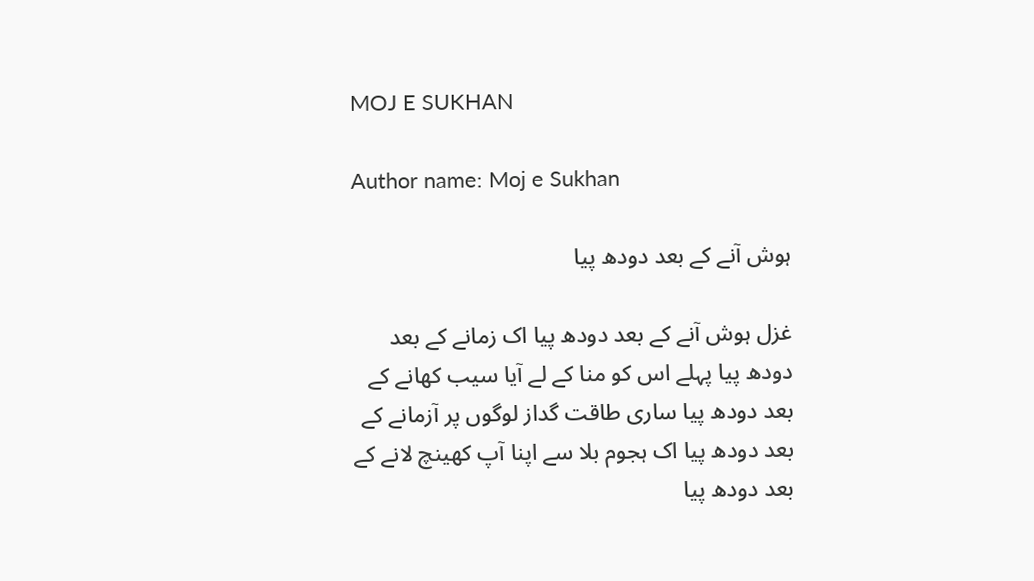MOJ E SUKHAN

Author name: Moj e Sukhan

ہوش آنے کے بعد دودھ پیا

غزل ہوش آنے کے بعد دودھ پیا اک زمانے کے بعد دودھ پیا پہلے اس کو منا کے لے آیا سیب کھانے کے بعد دودھ پیا ساری طاقت گداز لوگوں پر آزمانے کے بعد دودھ پیا اک ہجوم بلا سے اپنا آپ کھینچ لانے کے بعد دودھ پیا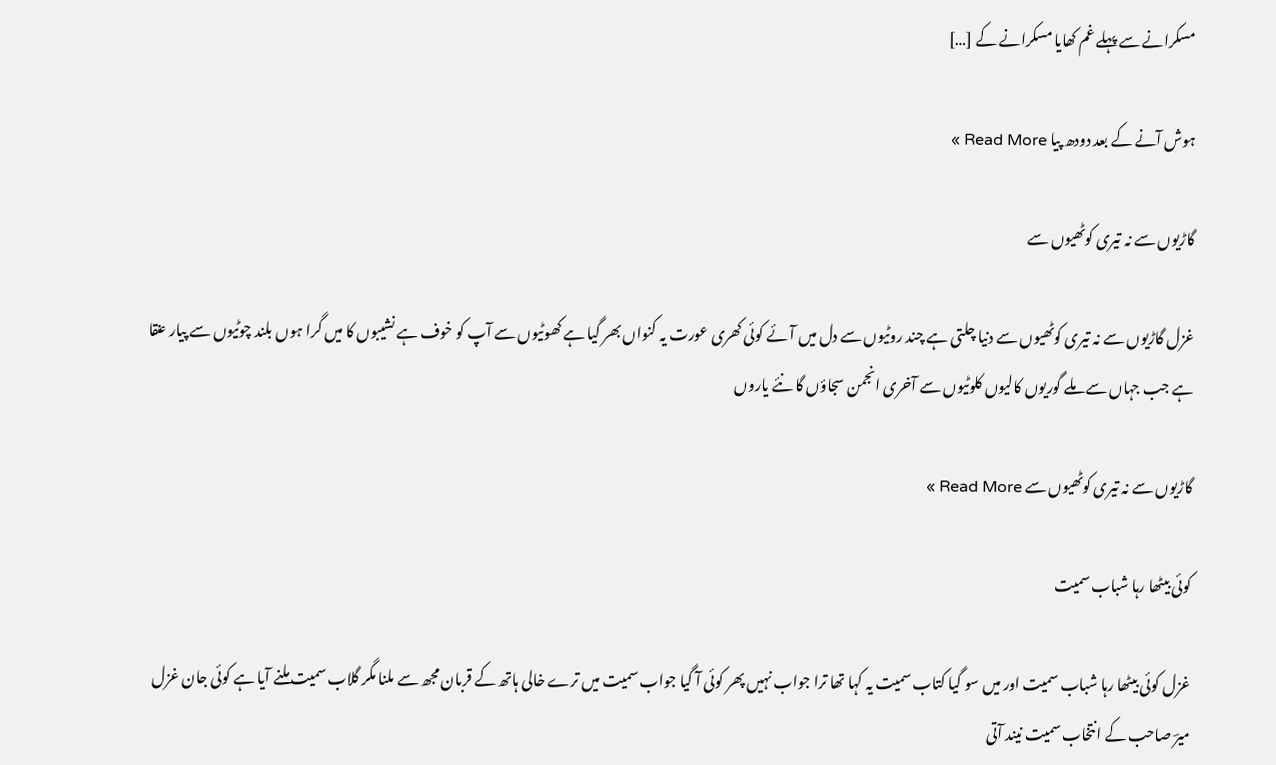مسکرانے سے پہلے غم کھایا مسکرانے کے […]

ہوش آنے کے بعد دودھ پیا Read More »

گاڑیوں سے نہ تیری کوٹھیوں سے

غزل گاڑیوں سے نہ تیری کوٹھیوں سے دنیا چلتی ہے چند روٹیوں سے دل میں آئے کوئی کھری عورت یہ کنواں بھر گیا ہے کھوٹیوں سے آپ کو خوف ہے نشیبوں کا میں گرا ہوں بلند چوٹیوں سے پیار عنقا ہے جب جہاں سے ملے گوریوں کالیوں کلوٹیوں سے آخری انجمن سجاؤں گا نئے یاروں

گاڑیوں سے نہ تیری کوٹھیوں سے Read More »

کوئی بیٹھا رہا شباب سمیت

غزل کوئی بیٹھا رہا شباب سمیت اور میں سو گیا کتاب سمیت یہ کہا تھا ترا جواب نہیں پھر کوئی آ گیا جواب سمیت میں ترے خالی ہاتھ کے قربان مجھ سے ملنا مگر گلاب سمیت ملنے آیا ہے کوئی جان غزل میرؔ صاحب کے انتخاب سمیت نیند آتی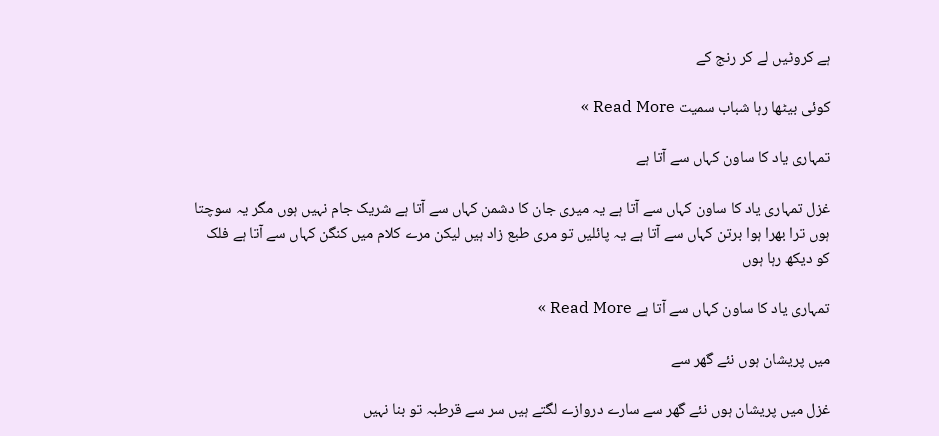ہے کروٹیں لے کر رنج کے

کوئی بیٹھا رہا شباب سمیت Read More »

تمہاری یاد کا ساون کہاں سے آتا ہے

غزل تمہاری یاد کا ساون کہاں سے آتا ہے یہ میری جان کا دشمن کہاں سے آتا ہے شریک جام نہیں ہوں مگر یہ سوچتا ہوں ترا بھرا ہوا برتن کہاں سے آتا ہے یہ پائلیں تو مری طبع زاد ہیں لیکن مرے کلام میں کنگن کہاں سے آتا ہے فلک کو دیکھ رہا ہوں

تمہاری یاد کا ساون کہاں سے آتا ہے Read More »

میں پریشان ہوں نئے گھر سے

غزل میں پریشان ہوں نئے گھر سے سارے دروازے لگتے ہیں سر سے قرطبہ تو بنا نہیں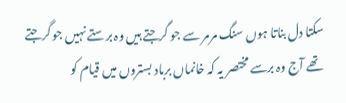سکتا دل بناتا ہوں سنگ مرمر سے جو گرجتے ہیں وہ برستے نہیں جو گرجتے تھے آج وہ برسے مختصر یہ کہ خانماں برباد بستروں میں قیام کو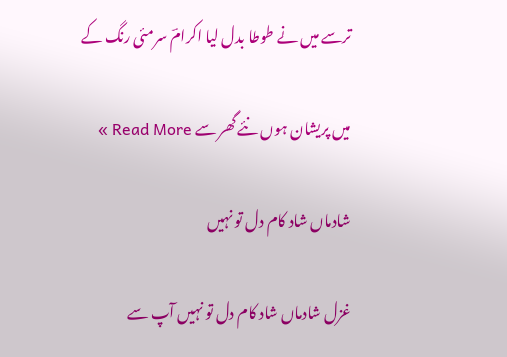ترسے میں نے طوطا بدل لیا اکرامؔ سرمئی رنگ کے

میں پریشان ہوں نئے گھر سے Read More »

شادماں شاد کام دل تو نہیں

غزل شادماں شاد کام دل تو نہیں آپ سے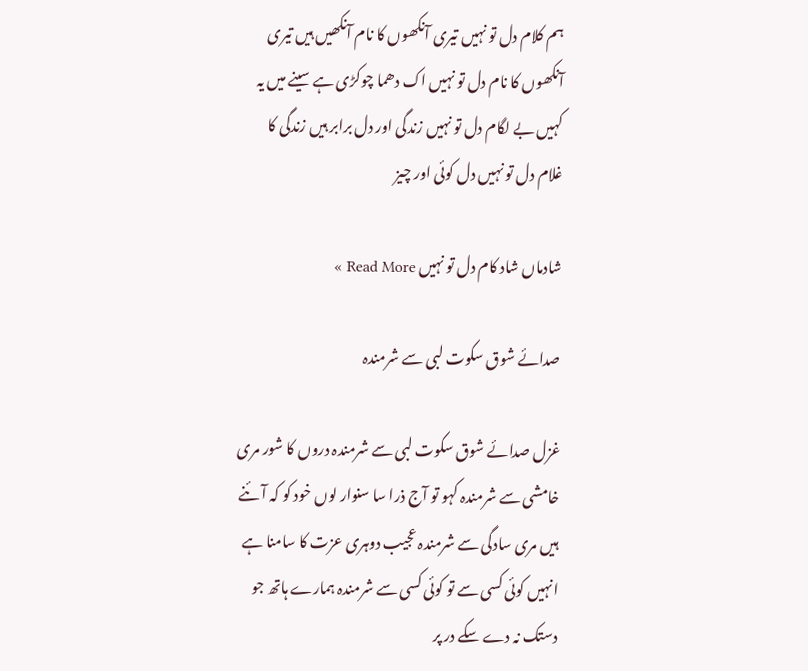ہم کلام دل تو نہیں تیری آنکھوں کا نام آنکھیں ہیں تیری آنکھوں کا نام دل تو نہیں اک دھما چوکڑی ہے سینے میں یہ کہیں بے لگام دل تو نہیں زندگی اور دل برابر ہیں زندگی کا غلام دل تو نہیں دل کوئی اور چیز

شادماں شاد کام دل تو نہیں Read More »

صدائے شوق سکوت لبی سے شرمندہ

غزل صدائے شوق سکوت لبی سے شرمندہ دروں کا شور مری خامشی سے شرمندہ کہو تو آج ذرا سا سنوار لوں خود کو کہ آئنے ہیں مری سادگی سے شرمندہ عجیب دوہری عزت کا سامنا ہے انہیں کوئی کسی سے تو کوئی کسی سے شرمندہ ہمارے ہاتھ جو دستک نہ دے سکے در پر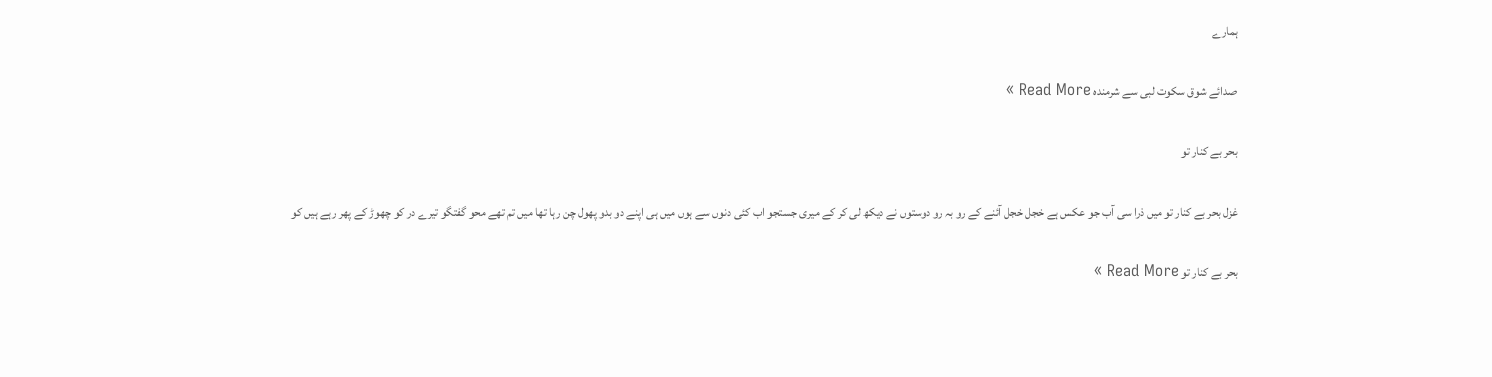ہمارے

صدائے شوق سکوت لبی سے شرمندہ Read More »

بحر بے کنار تو

غزل بحر بے کنار تو میں ذرا سی آب جو عکس ہے خجل خجل آئنے کے رو بہ رو دوستوں نے دیکھ لی کر کے میری جستجو اب کئی دنوں سے ہوں میں ہی اپنے دو بدو پھول چن رہا تھا میں تم تھے محو گفتگو تیرے در کو چھوڑ کے پھر رہے ہیں کو

بحر بے کنار تو Read More »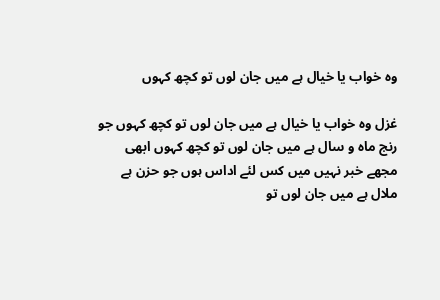وہ خواب یا خیال ہے میں جان لوں تو کچھ کہوں

غزل وہ خواب یا خیال ہے میں جان لوں تو کچھ کہوں جو رنج ماہ و سال ہے میں جان لوں تو کچھ کہوں ابھی مجھے خبر نہیں میں کس لئے اداس ہوں جو حزن ہے ملال ہے میں جان لوں تو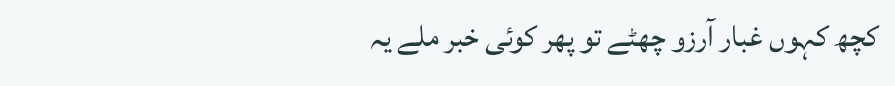کچھ کہوں غبار آرزو چھٹے تو پھر کوئی خبر ملے یہ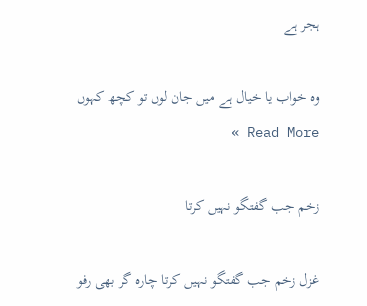ہجر ہے

وہ خواب یا خیال ہے میں جان لوں تو کچھ کہوں Read More »

زخم جب گفتگو نہیں کرتا

غزل زخم جب گفتگو نہیں کرتا چارہ گر بھی رفو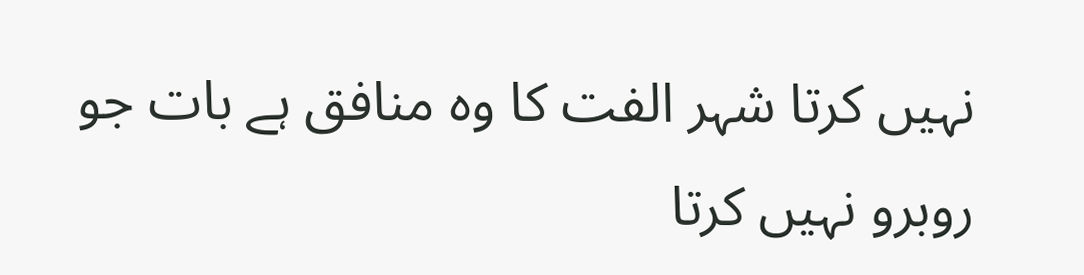نہیں کرتا شہر الفت کا وہ منافق ہے بات جو روبرو نہیں کرتا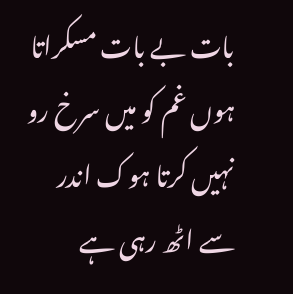بات بے بات مسکراتا ہوں غم کو میں سرخ رو نہیں کرتا ہوک اندر سے اٹھ رہی ہے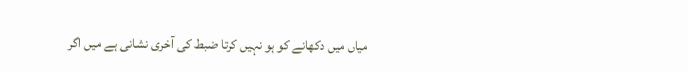میاں میں دکھانے کو ہو نہیں کرتا ضبط کی آخری نشانی ہے میں اگر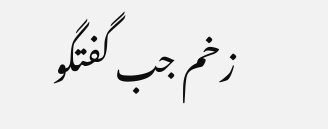زخم جب گفتگو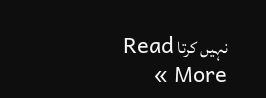نہیں کرتا Read More »